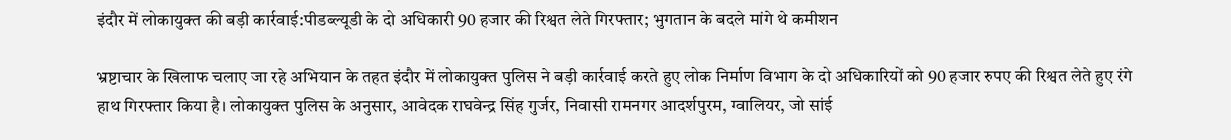इंदौर में लोकायुक्त की बड़ी कार्रवाई:पीडब्ल्यूडी के दो अधिकारी 90 हजार की रिश्वत लेते गिरफ्तार; भुगतान के बदले मांगे थे कमीशन

भ्रष्टाचार के खिलाफ चलाए जा रहे अभियान के तहत इंदौर में लोकायुक्त पुलिस ने बड़ी कार्रवाई करते हुए लोक निर्माण विभाग के दो अधिकारियों को 90 हजार रुपए की रिश्वत लेते हुए रंगे हाथ गिरफ्तार किया है। लोकायुक्त पुलिस के अनुसार, आवेदक राघवेन्द्र सिंह गुर्जर, निवासी रामनगर आदर्शपुरम, ग्वालियर, जो सांई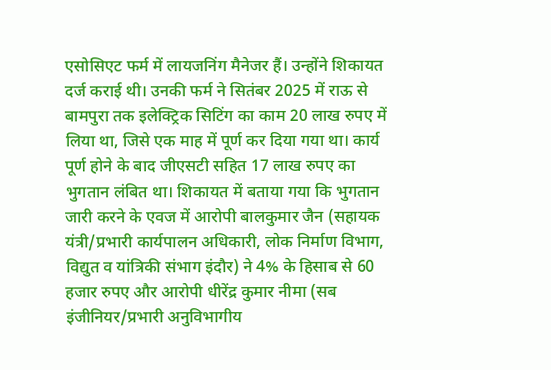एसोसिएट फर्म में लायजनिंग मैनेजर हैं। उन्होंने शिकायत दर्ज कराई थी। उनकी फर्म ने सितंबर 2025 में राऊ से बामपुरा तक इलेक्ट्रिक सिटिंग का काम 20 लाख रुपए में लिया था, जिसे एक माह में पूर्ण कर दिया गया था। कार्य पूर्ण होने के बाद जीएसटी सहित 17 लाख रुपए का भुगतान लंबित था। शिकायत में बताया गया कि भुगतान जारी करने के एवज में आरोपी बालकुमार जैन (सहायक यंत्री/प्रभारी कार्यपालन अधिकारी, लोक निर्माण विभाग, विद्युत व यांत्रिकी संभाग इंदौर) ने 4% के हिसाब से 60 हजार रुपए और आरोपी धीरेंद्र कुमार नीमा (सब इंजीनियर/प्रभारी अनुविभागीय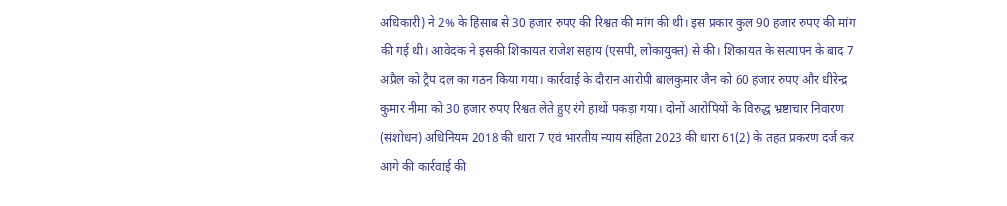अधिकारी) ने 2% के हिसाब से 30 हजार रुपए की रिश्वत की मांग की थी। इस प्रकार कुल 90 हजार रुपए की मांग की गई थी। आवेदक ने इसकी शिकायत राजेश सहाय (एसपी, लोकायुक्त) से की। शिकायत के सत्यापन के बाद 7 अप्रैल को ट्रैप दल का गठन किया गया। कार्रवाई के दौरान आरोपी बालकुमार जैन को 60 हजार रुपए और धीरेन्द्र कुमार नीमा को 30 हजार रुपए रिश्वत लेते हुए रंगे हाथों पकड़ा गया। दोनों आरोपियों के विरुद्ध भ्रष्टाचार निवारण (संशोधन) अधिनियम 2018 की धारा 7 एवं भारतीय न्याय संहिता 2023 की धारा 61(2) के तहत प्रकरण दर्ज कर आगे की कार्रवाई की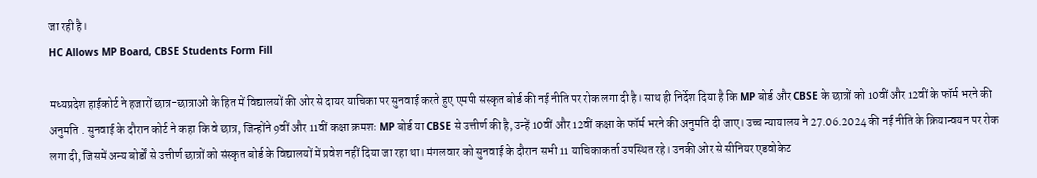जा रही है।
HC Allows MP Board, CBSE Students Form Fill

मध्यप्रदेश हाईकोर्ट ने हजारों छात्र-छात्राओं के हित में विद्यालयों की ओर से दायर याचिका पर सुनवाई करते हुए एमपी संस्कृत बोर्ड की नई नीति पर रोक लगा दी है। साथ ही निर्देश दिया है कि MP बोर्ड और CBSE के छात्रों को 10वीं और 12वीं के फॉर्म भरने की अनुमति . सुनवाई के दौरान कोर्ट ने कहा कि वे छात्र, जिन्होंने 9वीं और 11वीं कक्षा क्रमशः MP बोर्ड या CBSE से उत्तीर्ण की है, उन्हें 10वीं और 12वीं कक्षा के फॉर्म भरने की अनुमति दी जाए। उच्च न्यायालय ने 27.06.2024 की नई नीति के क्रियान्वयन पर रोक लगा दी, जिसमें अन्य बोर्डों से उत्तीर्ण छात्रों को संस्कृत बोर्ड के विद्यालयों में प्रवेश नहीं दिया जा रहा था। मंगलवार को सुनवाई के दौरान सभी 11 याचिकाकर्ता उपस्थित रहे। उनकी ओर से सीनियर एडवोकेट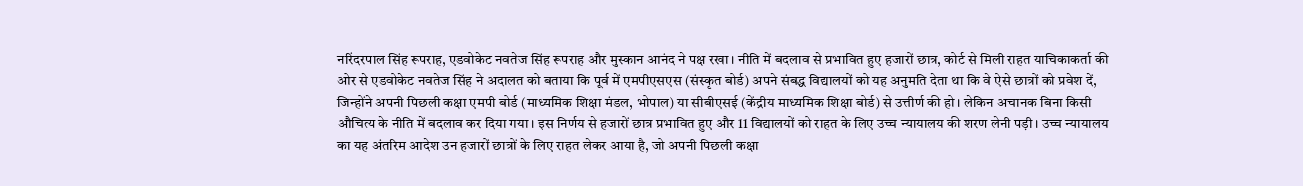नरिंदरपाल सिंह रूपराह, एडवोकेट नवतेज सिंह रूपराह और मुस्कान आनंद ने पक्ष रखा। नीति में बदलाव से प्रभावित हुए हजारों छात्र, कोर्ट से मिली राहत याचिकाकर्ता की ओर से एडवोकेट नवतेज सिंह ने अदालत को बताया कि पूर्व में एमपीएसएस (संस्कृत बोर्ड) अपने संबद्ध विद्यालयों को यह अनुमति देता था कि वे ऐसे छात्रों को प्रवेश दें, जिन्होंने अपनी पिछली कक्षा एमपी बोर्ड (माध्यमिक शिक्षा मंडल, भोपाल) या सीबीएसई (केंद्रीय माध्यमिक शिक्षा बोर्ड) से उत्तीर्ण की हो। लेकिन अचानक बिना किसी औचित्य के नीति में बदलाव कर दिया गया। इस निर्णय से हजारों छात्र प्रभावित हुए और 11 विद्यालयों को राहत के लिए उच्च न्यायालय की शरण लेनी पड़ी। उच्च न्यायालय का यह अंतरिम आदेश उन हजारों छात्रों के लिए राहत लेकर आया है, जो अपनी पिछली कक्षा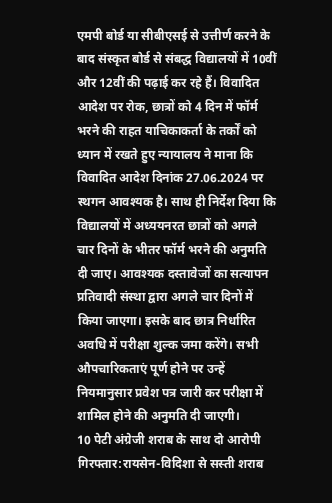एमपी बोर्ड या सीबीएसई से उत्तीर्ण करने के बाद संस्कृत बोर्ड से संबद्ध विद्यालयों में 10वीं और 12वीं की पढ़ाई कर रहे हैं। विवादित आदेश पर रोक, छात्रों को 4 दिन में फॉर्म भरने की राहत याचिकाकर्ता के तर्कों को ध्यान में रखते हुए न्यायालय ने माना कि विवादित आदेश दिनांक 27.06.2024 पर स्थगन आवश्यक है। साथ ही निर्देश दिया कि विद्यालयों में अध्ययनरत छात्रों को अगले चार दिनों के भीतर फॉर्म भरने की अनुमति दी जाए। आवश्यक दस्तावेजों का सत्यापन प्रतिवादी संस्था द्वारा अगले चार दिनों में किया जाएगा। इसके बाद छात्र निर्धारित अवधि में परीक्षा शुल्क जमा करेंगे। सभी औपचारिकताएं पूर्ण होने पर उन्हें नियमानुसार प्रवेश पत्र जारी कर परीक्षा में शामिल होने की अनुमति दी जाएगी।
10 पेटी अंग्रेजी शराब के साथ दो आरोपी गिरफ्तार:रायसेन-विदिशा से सस्ती शराब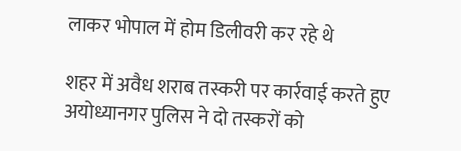लाकर भोपाल में होम डिलीवरी कर रहे थे

शहर में अवैध शराब तस्करी पर कार्रवाई करते हुए अयोध्यानगर पुलिस ने दो तस्करों को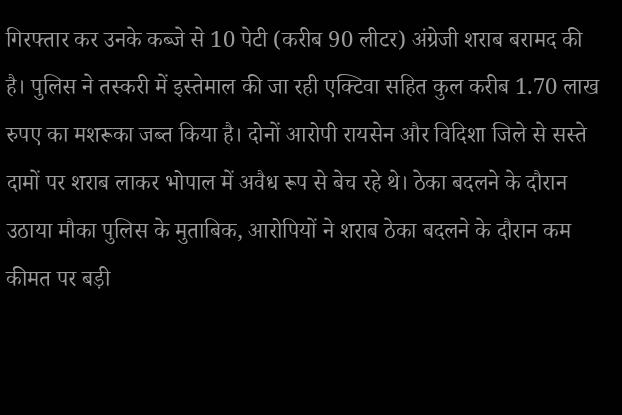गिरफ्तार कर उनके कब्जे से 10 पेटी (करीब 90 लीटर) अंग्रेजी शराब बरामद की है। पुलिस ने तस्करी में इस्तेमाल की जा रही एक्टिवा सहित कुल करीब 1.70 लाख रुपए का मशरूका जब्त किया है। दोनों आरोपी रायसेन और विदिशा जिले से सस्ते दामों पर शराब लाकर भोपाल में अवैध रूप से बेच रहे थे। ठेका बदलने के दौरान उठाया मौका पुलिस के मुताबिक, आरोपियों ने शराब ठेका बदलने के दौरान कम कीमत पर बड़ी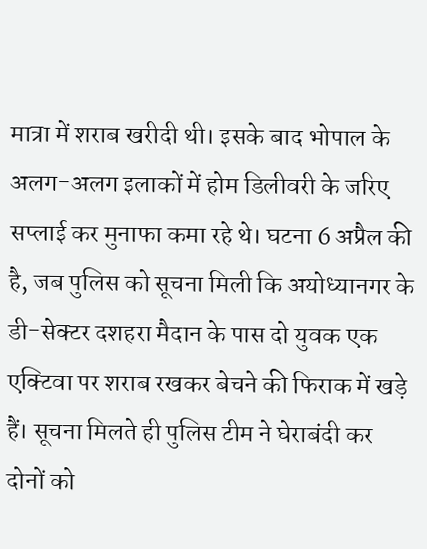मात्रा में शराब खरीदी थी। इसके बाद भोपाल के अलग-अलग इलाकों में होम डिलीवरी के जरिए सप्लाई कर मुनाफा कमा रहे थे। घटना 6 अप्रैल की है, जब पुलिस को सूचना मिली कि अयोध्यानगर के डी-सेक्टर दशहरा मैदान के पास दो युवक एक एक्टिवा पर शराब रखकर बेचने की फिराक में खड़े हैं। सूचना मिलते ही पुलिस टीम ने घेराबंदी कर दोनों को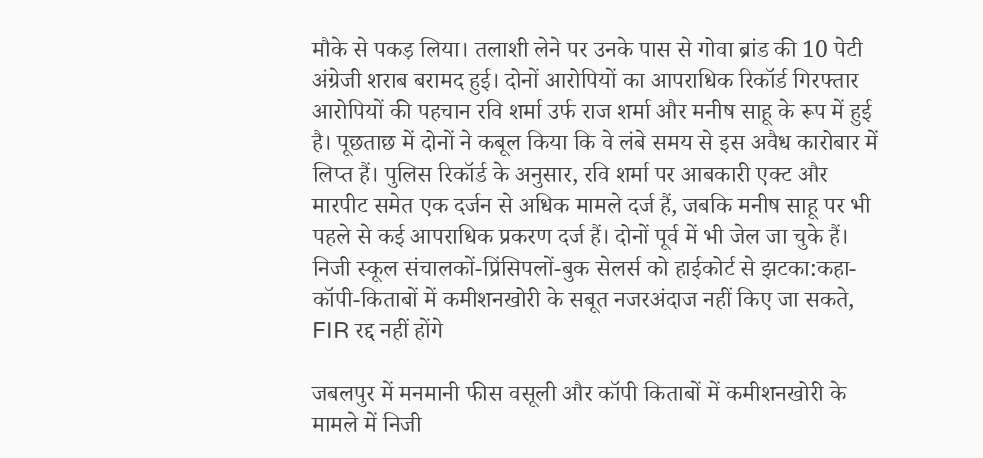मौके से पकड़ लिया। तलाशी लेने पर उनके पास से गोवा ब्रांड की 10 पेटी अंग्रेजी शराब बरामद हुई। दोनों आरोपियों का आपराधिक रिकॉर्ड गिरफ्तार आरोपियों की पहचान रवि शर्मा उर्फ राज शर्मा और मनीष साहू के रूप में हुई है। पूछताछ में दोनों ने कबूल किया कि वे लंबे समय से इस अवैध कारोबार में लिप्त हैं। पुलिस रिकॉर्ड के अनुसार, रवि शर्मा पर आबकारी एक्ट और मारपीट समेत एक दर्जन से अधिक मामले दर्ज हैं, जबकि मनीष साहू पर भी पहले से कई आपराधिक प्रकरण दर्ज हैं। दोनों पूर्व में भी जेल जा चुके हैं।
निजी स्कूल संचालकों-प्रिंसिपलों-बुक सेलर्स को हाईकोर्ट से झटका:कहा- कॉपी-किताबों में कमीशनखोरी के सबूत नजरअंदाज नहीं किए जा सकते, FIR रद्द नहीं होंगे

जबलपुर में मनमानी फीस वसूली और कॉपी किताबों में कमीशनखोरी के मामले में निजी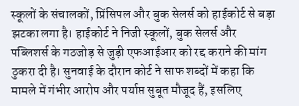स्कूलों के संचालकों, प्रिंसिपल और बुक सेलर्स को हाईकोर्ट से बड़ा झटका लगा है। हाईकोर्ट ने निजी स्कूलों, बुक सेलर्स और पब्लिशर्स के गठजोड़ से जुड़ी एफआईआर को रद्द कराने की मांग ठुकरा दी है। सुनवाई के दौरान कोर्ट ने साफ शब्दों में कहा कि मामले में गंभीर आरोप और पर्याप्त सुबूत मौजूद हैं, इसलिए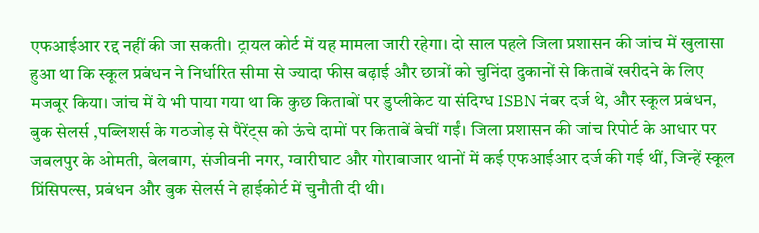एफआईआर रद्द नहीं की जा सकती। ट्रायल कोर्ट में यह मामला जारी रहेगा। दो साल पहले जिला प्रशासन की जांच में खुलासा हुआ था कि स्कूल प्रबंधन ने निर्धारित सीमा से ज्यादा फीस बढ़ाई और छात्रों को चुनिंदा दुकानों से किताबें खरीदने के लिए मजबूर किया। जांच में ये भी पाया गया था कि कुछ किताबों पर डुप्लीकेट या संदिग्ध ISBN नंबर दर्ज थे, और स्कूल प्रबंधन, बुक सेलर्स ,पब्लिशर्स के गठजोड़ से पैरेंट्स को ऊंचे दामों पर किताबें बेचीं गईं। जिला प्रशासन की जांच रिपोर्ट के आधार पर जबलपुर के ओमती, बेलबाग, संजीवनी नगर, ग्वारीघाट और गोराबाजार थानों में कई एफआईआर दर्ज की गई थीं, जिन्हें स्कूल प्रिंसिपल्स, प्रबंधन और बुक सेलर्स ने हाईकोर्ट में चुनौती दी थी।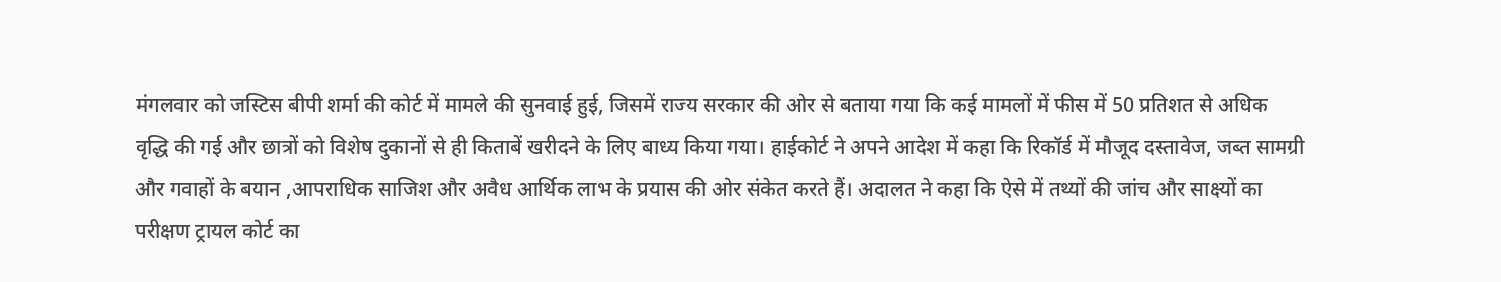मंगलवार को जस्टिस बीपी शर्मा की कोर्ट में मामले की सुनवाई हुई, जिसमें राज्य सरकार की ओर से बताया गया कि कई मामलों में फीस में 50 प्रतिशत से अधिक वृद्धि की गई और छात्रों को विशेष दुकानों से ही किताबें खरीदने के लिए बाध्य किया गया। हाईकोर्ट ने अपने आदेश में कहा कि रिकॉर्ड में मौजूद दस्तावेज, जब्त सामग्री और गवाहों के बयान ,आपराधिक साजिश और अवैध आर्थिक लाभ के प्रयास की ओर संकेत करते हैं। अदालत ने कहा कि ऐसे में तथ्यों की जांच और साक्ष्यों का परीक्षण ट्रायल कोर्ट का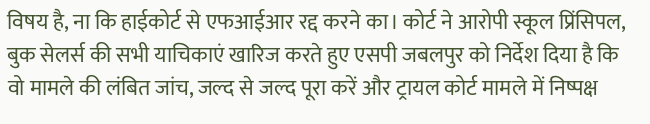विषय है, ना कि हाईकोर्ट से एफआईआर रद्द करने का। कोर्ट ने आरोपी स्कूल प्रिंसिपल, बुक सेलर्स की सभी याचिकाएं खारिज करते हुए एसपी जबलपुर को निर्देश दिया है कि वो मामले की लंबित जांच, जल्द से जल्द पूरा करें और ट्रायल कोर्ट मामले में निष्पक्ष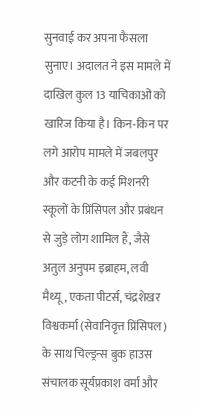सुनवाई कर अपना फैसला सुनाए। अदालत ने इस मामले में दाखिल कुल 13 याचिकाओं को खारिज किया है। किन-किन पर लगे आरोप मामले में जबलपुर और कटनी के कई मिशनरी स्कूलों के प्रिंसिपल और प्रबंधन से जुड़े लोग शामिल हैं, जैसे अतुल अनुपम इब्राहम, लवी मैथ्यू, एकता पीटर्स, चंद्रशेखर विश्वकर्मा (सेवानिवृत्त प्रिंसिपल) के साथ चिल्ड्रन्स बुक हाउस संचालक सूर्यप्रकाश वर्मा और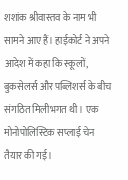शशांक श्रीवास्तव के नाम भी सामने आए हैं। हाईकोर्ट ने अपने आदेश में कहा कि स्कूलों, बुकसेलर्स और पब्लिशर्स के बीच संगठित मिलीभगत थी। एक मोनोपोलिस्टिक सप्लाई चेन तैयार की गई।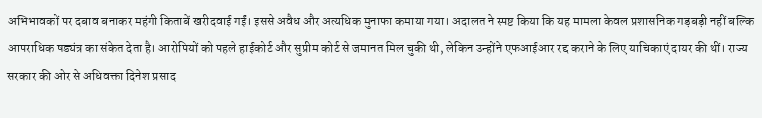अभिभावकों पर दबाव बनाकर महंगी किताबें खरीदवाई गईं। इससे अवैध और अत्यधिक मुनाफा कमाया गया। अदालत ने स्पष्ट किया कि यह मामला केवल प्रशासनिक गड़बड़ी नहीं बल्कि आपराधिक षड्यंत्र का संकेत देता है। आरोपियों को पहले हाईकोर्ट और सुप्रीम कोर्ट से जमानत मिल चुकी थी, लेकिन उन्होंने एफआईआर रद्द कराने के लिए याचिकाएं दायर की थीं। राज्य सरकार की ओर से अधिवक्ता दिनेश प्रसाद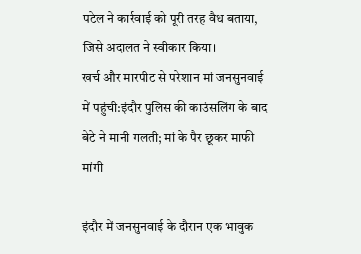पटेल ने कार्रवाई को पूरी तरह वैध बताया, जिसे अदालत ने स्वीकार किया।
खर्च और मारपीट से परेशान मां जनसुनवाई में पहुंची:इंदौर पुलिस की काउंसलिंग के बाद बेटे ने मानी गलती; मां के पैर छूकर माफी मांगी

इंदौर में जनसुनवाई के दौरान एक भावुक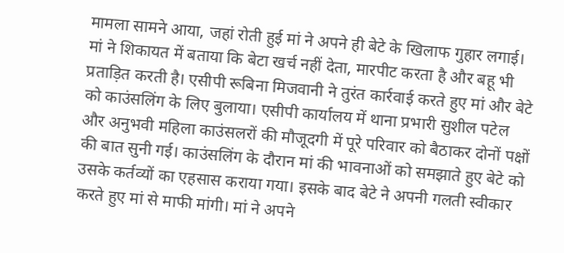मामला सामने आया, जहां रोती हुई मां ने अपने ही बेटे के खिलाफ गुहार लगाई। मां ने शिकायत में बताया कि बेटा खर्च नहीं देता, मारपीट करता है और बहू भी प्रताड़ित करती है। एसीपी रूबिना मिजवानी ने तुरंत कार्रवाई करते हुए मां और बेटे को काउंसलिंग के लिए बुलाया। एसीपी कार्यालय में थाना प्रभारी सुशील पटेल और अनुभवी महिला काउंसलरों की मौजूदगी में पूरे परिवार को बैठाकर दोनों पक्षों की बात सुनी गई। काउंसलिंग के दौरान मां की भावनाओं को समझाते हुए बेटे को उसके कर्तव्यों का एहसास कराया गया। इसके बाद बेटे ने अपनी गलती स्वीकार करते हुए मां से माफी मांगी। मां ने अपने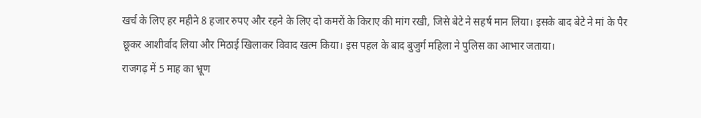खर्च के लिए हर महीने 8 हजार रुपए और रहने के लिए दो कमरों के किराए की मांग रखी, जिसे बेटे ने सहर्ष मान लिया। इसके बाद बेटे ने मां के पैर छूकर आशीर्वाद लिया और मिठाई खिलाकर विवाद खत्म किया। इस पहल के बाद बुजुर्ग महिला ने पुलिस का आभार जताया।
राजगढ़ में 5 माह का भ्रूण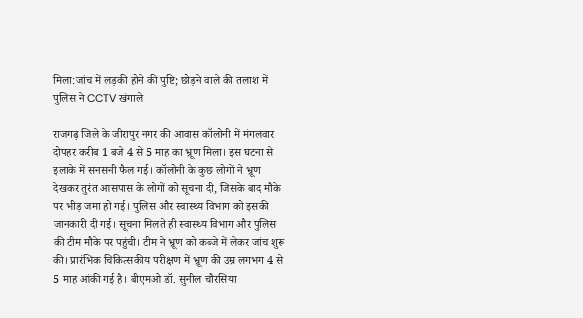मिला:जांच में लड़की होने की पुष्टि; छोड़ने वाले की तलाश में पुलिस ने CCTV खंगाले

राजगढ़ जिले के जीरापुर नगर की आवास कॉलोनी में मंगलवार दोपहर करीब 1 बजे 4 से 5 माह का भ्रूण मिला। इस घटना से इलाके में सनसनी फैल गई। कॉलोनी के कुछ लोगों ने भ्रूण देखकर तुरंत आसपास के लोगों को सूचना दी, जिसके बाद मौके पर भीड़ जमा हो गई। पुलिस और स्वास्थ्य विभाग को इसकी जानकारी दी गई। सूचना मिलते ही स्वास्थ्य विभाग और पुलिस की टीम मौके पर पहुंची। टीम ने भ्रूण को कब्जे में लेकर जांच शुरू की। प्रारंभिक चिकित्सकीय परीक्षण में भ्रूण की उम्र लगभग 4 से 5 माह आंकी गई है। बीएमओ डॉ. सुनील चौरसिया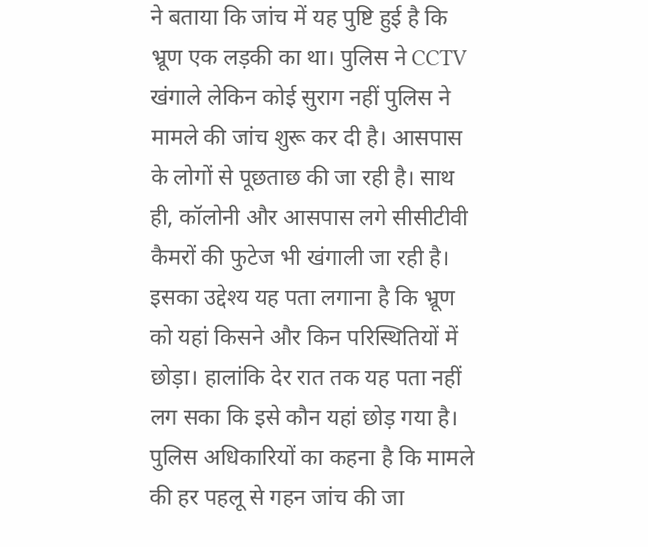ने बताया कि जांच में यह पुष्टि हुई है कि भ्रूण एक लड़की का था। पुलिस ने CCTV खंगाले लेकिन कोई सुराग नहीं पुलिस ने मामले की जांच शुरू कर दी है। आसपास के लोगों से पूछताछ की जा रही है। साथ ही, कॉलोनी और आसपास लगे सीसीटीवी कैमरों की फुटेज भी खंगाली जा रही है। इसका उद्देश्य यह पता लगाना है कि भ्रूण को यहां किसने और किन परिस्थितियों में छोड़ा। हालांकि देर रात तक यह पता नहीं लग सका कि इसे कौन यहां छोड़ गया है। पुलिस अधिकारियों का कहना है कि मामले की हर पहलू से गहन जांच की जा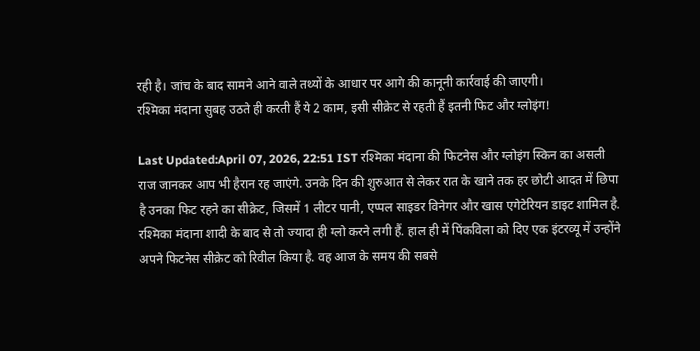रही है। जांच के बाद सामने आने वाले तथ्यों के आधार पर आगे की कानूनी कार्रवाई की जाएगी।
रश्मिका मंदाना सुबह उठते ही करती हैं ये 2 काम, इसी सीक्रेट से रहती हैं इतनी फिट और ग्लोइंग!

Last Updated:April 07, 2026, 22:51 IST रश्मिका मंदाना की फिटनेस और ग्लोइंग स्किन का असली राज जानकर आप भी हैरान रह जाएंगे. उनके दिन की शुरुआत से लेकर रात के खाने तक हर छोटी आदत में छिपा है उनका फिट रहने का सीक्रेट, जिसमें 1 लीटर पानी, एप्पल साइडर विनेगर और खास एगेटेरियन डाइट शामिल है. रश्मिका मंदाना शादी के बाद से तो ज्यादा ही ग्लो करने लगी हैं. हाल ही में पिंकविला को दिए एक इंटरव्यू में उन्होंने अपने फिटनेस सीक्रेट को रिवील किया है. वह आज के समय की सबसे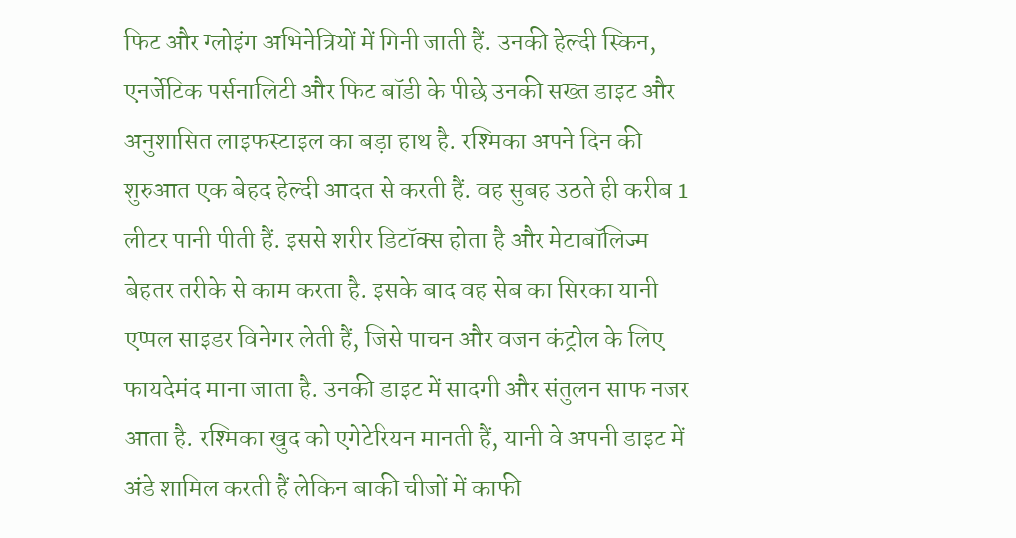फिट और ग्लोइंग अभिनेत्रियों में गिनी जाती हैं. उनकी हेल्दी स्किन, एनर्जेटिक पर्सनालिटी और फिट बॉडी के पीछे उनकी सख्त डाइट और अनुशासित लाइफस्टाइल का बड़ा हाथ है. रश्मिका अपने दिन की शुरुआत एक बेहद हेल्दी आदत से करती हैं. वह सुबह उठते ही करीब 1 लीटर पानी पीती हैं. इससे शरीर डिटॉक्स होता है और मेटाबॉलिज्म बेहतर तरीके से काम करता है. इसके बाद वह सेब का सिरका यानी एप्पल साइडर विनेगर लेती हैं, जिसे पाचन और वजन कंट्रोल के लिए फायदेमंद माना जाता है. उनकी डाइट में सादगी और संतुलन साफ नजर आता है. रश्मिका खुद को एगेटेरियन मानती हैं, यानी वे अपनी डाइट में अंडे शामिल करती हैं लेकिन बाकी चीजों में काफी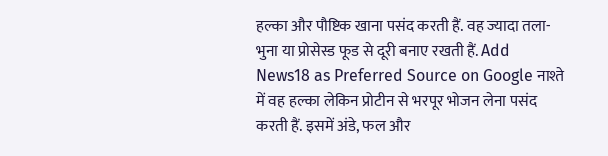हल्का और पौष्टिक खाना पसंद करती हैं. वह ज्यादा तला-भुना या प्रोसेस्ड फूड से दूरी बनाए रखती हैं. Add News18 as Preferred Source on Google नाश्ते में वह हल्का लेकिन प्रोटीन से भरपूर भोजन लेना पसंद करती हैं. इसमें अंडे, फल और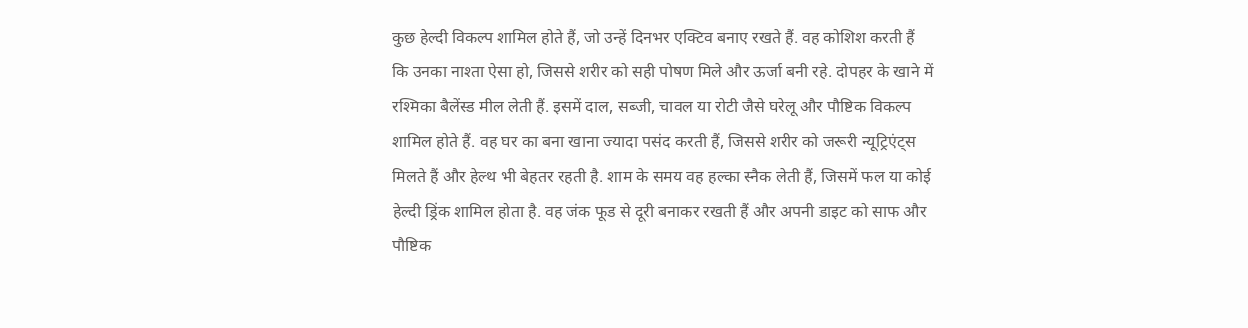कुछ हेल्दी विकल्प शामिल होते हैं, जो उन्हें दिनभर एक्टिव बनाए रखते हैं. वह कोशिश करती हैं कि उनका नाश्ता ऐसा हो, जिससे शरीर को सही पोषण मिले और ऊर्जा बनी रहे. दोपहर के खाने में रश्मिका बैलेंस्ड मील लेती हैं. इसमें दाल, सब्जी, चावल या रोटी जैसे घरेलू और पौष्टिक विकल्प शामिल होते हैं. वह घर का बना खाना ज्यादा पसंद करती हैं, जिससे शरीर को जरूरी न्यूट्रिएंट्स मिलते हैं और हेल्थ भी बेहतर रहती है. शाम के समय वह हल्का स्नैक लेती हैं, जिसमें फल या कोई हेल्दी ड्रिंक शामिल होता है. वह जंक फूड से दूरी बनाकर रखती हैं और अपनी डाइट को साफ और पौष्टिक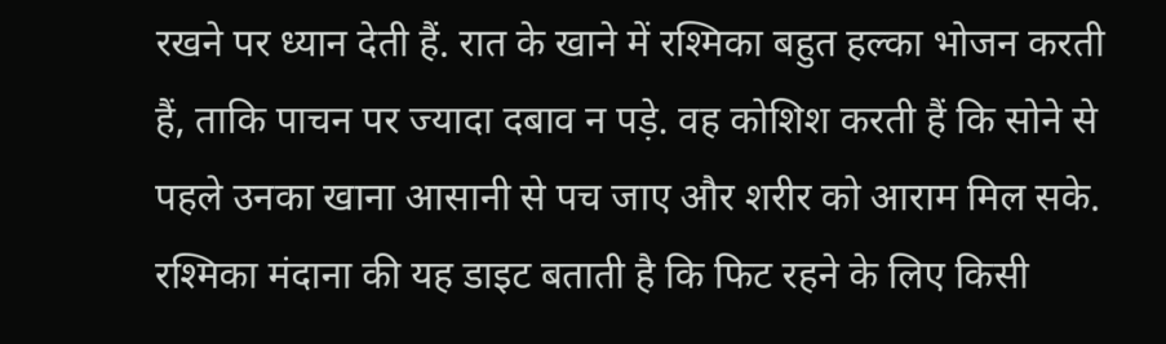रखने पर ध्यान देती हैं. रात के खाने में रश्मिका बहुत हल्का भोजन करती हैं, ताकि पाचन पर ज्यादा दबाव न पड़े. वह कोशिश करती हैं कि सोने से पहले उनका खाना आसानी से पच जाए और शरीर को आराम मिल सके. रश्मिका मंदाना की यह डाइट बताती है कि फिट रहने के लिए किसी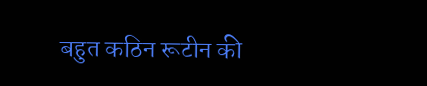बहुत कठिन रूटीन की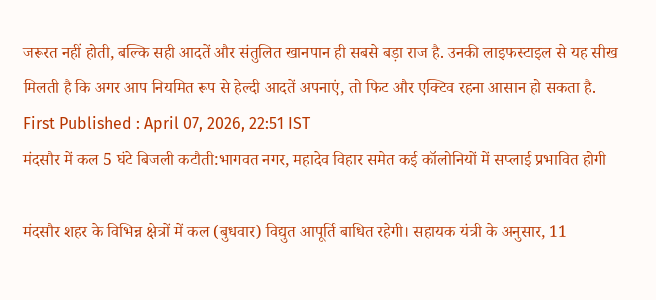जरूरत नहीं होती, बल्कि सही आदतें और संतुलित खानपान ही सबसे बड़ा राज है. उनकी लाइफस्टाइल से यह सीख मिलती है कि अगर आप नियमित रूप से हेल्दी आदतें अपनाएं, तो फिट और एक्टिव रहना आसान हो सकता है. First Published : April 07, 2026, 22:51 IST
मंदसौर में कल 5 घंटे बिजली कटौती:भागवत नगर, महादेव विहार समेत कई कॉलोनियों में सप्लाई प्रभावित होगी

मंदसौर शहर के विभिन्न क्षेत्रों में कल (बुधवार) विद्युत आपूर्ति बाधित रहेगी। सहायक यंत्री के अनुसार, 11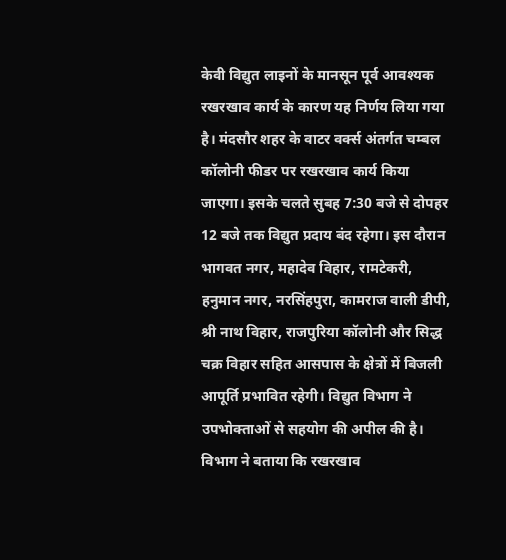केवी विद्युत लाइनों के मानसून पूर्व आवश्यक रखरखाव कार्य के कारण यह निर्णय लिया गया है। मंदसौर शहर के वाटर वर्क्स अंतर्गत चम्बल कॉलोनी फीडर पर रखरखाव कार्य किया जाएगा। इसके चलते सुबह 7:30 बजे से दोपहर 12 बजे तक विद्युत प्रदाय बंद रहेगा। इस दौरान भागवत नगर, महादेव विहार, रामटेकरी, हनुमान नगर, नरसिंहपुरा, कामराज वाली डीपी, श्री नाथ विहार, राजपुरिया कॉलोनी और सिद्ध चक्र विहार सहित आसपास के क्षेत्रों में बिजली आपूर्ति प्रभावित रहेगी। विद्युत विभाग ने उपभोक्ताओं से सहयोग की अपील की है। विभाग ने बताया कि रखरखाव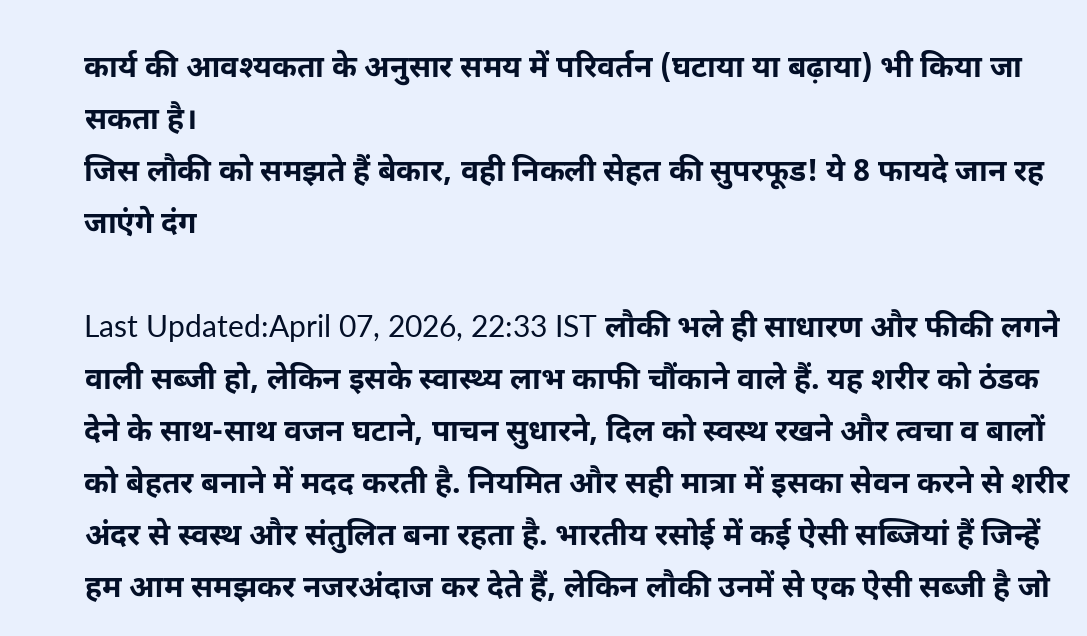कार्य की आवश्यकता के अनुसार समय में परिवर्तन (घटाया या बढ़ाया) भी किया जा सकता है।
जिस लौकी को समझते हैं बेकार, वही निकली सेहत की सुपरफूड! ये 8 फायदे जान रह जाएंगे दंग

Last Updated:April 07, 2026, 22:33 IST लौकी भले ही साधारण और फीकी लगने वाली सब्जी हो, लेकिन इसके स्वास्थ्य लाभ काफी चौंकाने वाले हैं. यह शरीर को ठंडक देने के साथ-साथ वजन घटाने, पाचन सुधारने, दिल को स्वस्थ रखने और त्वचा व बालों को बेहतर बनाने में मदद करती है. नियमित और सही मात्रा में इसका सेवन करने से शरीर अंदर से स्वस्थ और संतुलित बना रहता है. भारतीय रसोई में कई ऐसी सब्जियां हैं जिन्हें हम आम समझकर नजरअंदाज कर देते हैं, लेकिन लौकी उनमें से एक ऐसी सब्जी है जो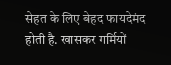सेहत के लिए बेहद फायदेमंद होती है. खासकर गर्मियों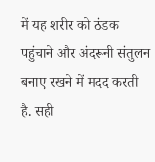में यह शरीर को ठंडक पहुंचाने और अंदरूनी संतुलन बनाए रखने में मदद करती है. सही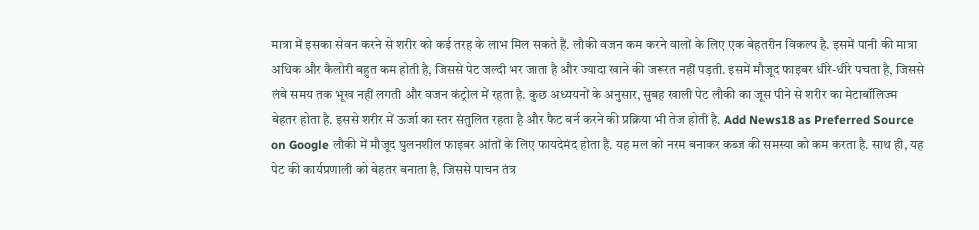मात्रा में इसका सेवन करने से शरीर को कई तरह के लाभ मिल सकते हैं. लौकी वजन कम करने वालों के लिए एक बेहतरीन विकल्प है. इसमें पानी की मात्रा अधिक और कैलोरी बहुत कम होती है, जिससे पेट जल्दी भर जाता है और ज्यादा खाने की जरूरत नहीं पड़ती. इसमें मौजूद फाइबर धीरे-धीरे पचता है, जिससे लंबे समय तक भूख नहीं लगती और वजन कंट्रोल में रहता है. कुछ अध्ययनों के अनुसार, सुबह खाली पेट लौकी का जूस पीने से शरीर का मेटाबॉलिज्म बेहतर होता है. इससे शरीर में ऊर्जा का स्तर संतुलित रहता है और फैट बर्न करने की प्रक्रिया भी तेज होती है. Add News18 as Preferred Source on Google लौकी में मौजूद घुलनशील फाइबर आंतों के लिए फायदेमंद होता है. यह मल को नरम बनाकर कब्ज की समस्या को कम करता है. साथ ही, यह पेट की कार्यप्रणाली को बेहतर बनाता है, जिससे पाचन तंत्र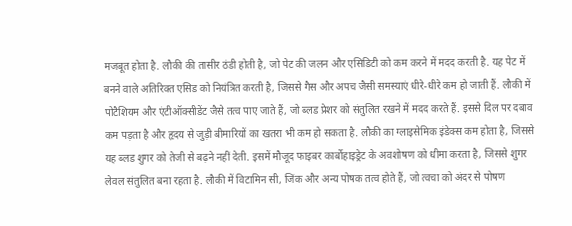मजबूत होता है. लौकी की तासीर ठंडी होती है, जो पेट की जलन और एसिडिटी को कम करने में मदद करती है. यह पेट में बनने वाले अतिरिक्त एसिड को नियंत्रित करती है, जिससे गैस और अपच जैसी समस्याएं धीरे-धीरे कम हो जाती हैं. लौकी में पोटैशियम और एंटीऑक्सीडेंट जैसे तत्व पाए जाते हैं, जो ब्लड प्रेशर को संतुलित रखने में मदद करते हैं. इससे दिल पर दबाव कम पड़ता है और हृदय से जुड़ी बीमारियों का खतरा भी कम हो सकता है. लौकी का ग्लाइसेमिक इंडेक्स कम होता है, जिससे यह ब्लड शुगर को तेजी से बढ़ने नहीं देती. इसमें मौजूद फाइबर कार्बोहाइड्रेट के अवशोषण को धीमा करता है, जिससे शुगर लेवल संतुलित बना रहता है. लौकी में विटामिन सी, जिंक और अन्य पोषक तत्व होते हैं, जो त्वचा को अंदर से पोषण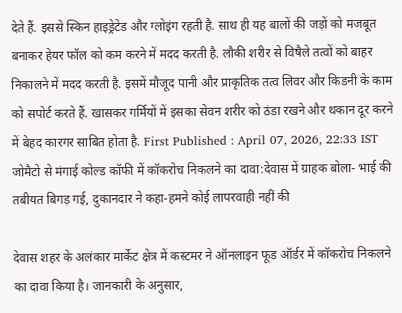देते हैं. इससे स्किन हाइड्रेटेड और ग्लोइंग रहती है. साथ ही यह बालों की जड़ों को मजबूत बनाकर हेयर फॉल को कम करने में मदद करती है. लौकी शरीर से विषैले तत्वों को बाहर निकालने में मदद करती है. इसमें मौजूद पानी और प्राकृतिक तत्व लिवर और किडनी के काम को सपोर्ट करते हैं. खासकर गर्मियों में इसका सेवन शरीर को ठंडा रखने और थकान दूर करने में बेहद कारगर साबित होता है. First Published : April 07, 2026, 22:33 IST
जोमैटो से मंगाई कोल्ड कॉफी में कॉकरोच निकलने का दावा:देवास में ग्राहक बोला- भाई की तबीयत बिगड़ गई, दुकानदार ने कहा-हमने कोई लापरवाही नहीं की

देवास शहर के अलंकार मार्केट क्षेत्र में कस्टमर ने ऑनलाइन फूड ऑर्डर में कॉकरोच निकलने का दावा किया है। जानकारी के अनुसार,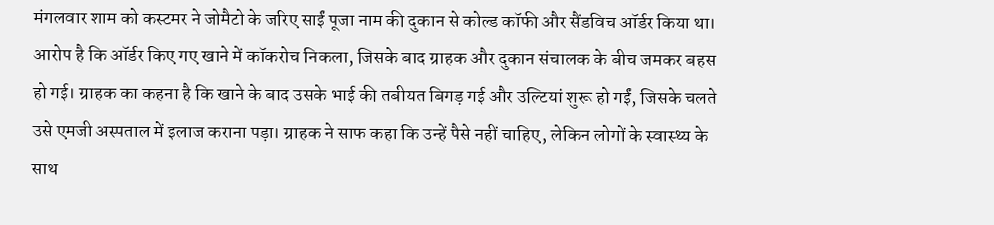मंगलवार शाम को कस्टमर ने जोमैटो के जरिए साईं पूजा नाम की दुकान से कोल्ड कॉफी और सैंडविच ऑर्डर किया था। आरोप है कि ऑर्डर किए गए खाने में कॉकरोच निकला, जिसके बाद ग्राहक और दुकान संचालक के बीच जमकर बहस हो गई। ग्राहक का कहना है कि खाने के बाद उसके भाई की तबीयत बिगड़ गई और उल्टियां शुरू हो गईं, जिसके चलते उसे एमजी अस्पताल में इलाज कराना पड़ा। ग्राहक ने साफ कहा कि उन्हें पैसे नहीं चाहिए, लेकिन लोगों के स्वास्थ्य के साथ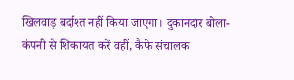खिलवाड़ बर्दाश्त नहीं किया जाएगा। दुकानदार बोला- कंपनी से शिकायत करें वहीं, कैफे संचालक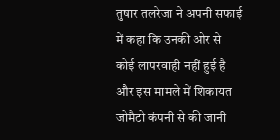तुषार तलरेजा ने अपनी सफाई में कहा कि उनकी ओर से कोई लापरवाही नहीं हुई है और इस मामले में शिकायत जोमैटो कंपनी से की जानी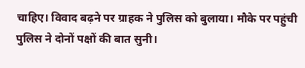चाहिए। विवाद बढ़ने पर ग्राहक ने पुलिस को बुलाया। मौके पर पहुंची पुलिस ने दोनों पक्षों की बात सुनी।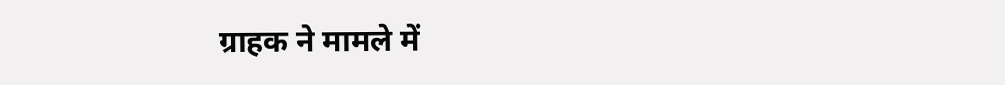ग्राहक ने मामले में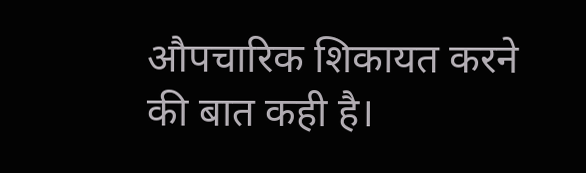औपचारिक शिकायत करने की बात कही है।